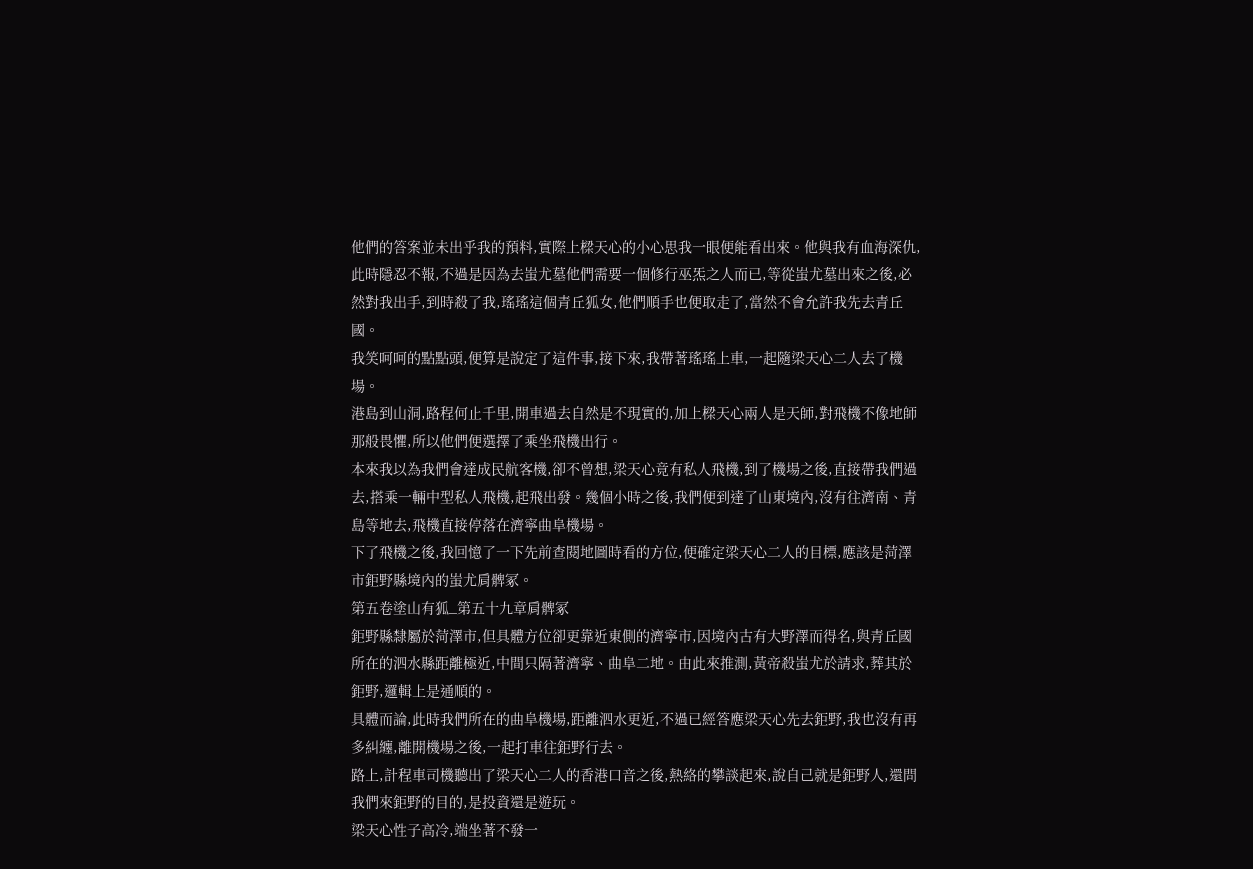他們的答案並未出乎我的預料,實際上樑天心的小心思我一眼便能看出來。他與我有血海深仇,此時隱忍不報,不過是因為去蚩尤墓他們需要一個修行巫炁之人而已,等從蚩尤墓出來之後,必然對我出手,到時殺了我,瑤瑤這個青丘狐女,他們順手也便取走了,當然不會允許我先去青丘國。
我笑呵呵的點點頭,便算是說定了這件事,接下來,我帶著瑤瑤上車,一起隨梁天心二人去了機場。
港島到山洞,路程何止千里,開車過去自然是不現實的,加上樑天心兩人是天師,對飛機不像地師那般畏懼,所以他們便選擇了乘坐飛機出行。
本來我以為我們會達成民航客機,卻不曾想,梁天心竟有私人飛機,到了機場之後,直接帶我們過去,搭乘一輛中型私人飛機,起飛出發。幾個小時之後,我們便到達了山東境內,沒有往濟南、青島等地去,飛機直接停落在濟寧曲阜機場。
下了飛機之後,我回憶了一下先前查閱地圖時看的方位,便確定梁天心二人的目標,應該是菏澤市鉅野縣境內的蚩尤肩髀冢。
第五卷塗山有狐_第五十九章肩髀冢
鉅野縣隸屬於菏澤市,但具體方位卻更靠近東側的濟寧市,因境內古有大野澤而得名,與青丘國所在的泗水縣距離極近,中間只隔著濟寧、曲阜二地。由此來推測,黃帝殺蚩尤於請求,葬其於鉅野,邏輯上是通順的。
具體而論,此時我們所在的曲阜機場,距離泗水更近,不過已經答應梁天心先去鉅野,我也沒有再多糾纏,離開機場之後,一起打車往鉅野行去。
路上,計程車司機聽出了梁天心二人的香港口音之後,熱絡的攀談起來,說自己就是鉅野人,還問我們來鉅野的目的,是投資還是遊玩。
梁天心性子高冷,端坐著不發一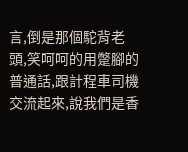言,倒是那個駝背老頭,笑呵呵的用蹩腳的普通話,跟計程車司機交流起來,說我們是香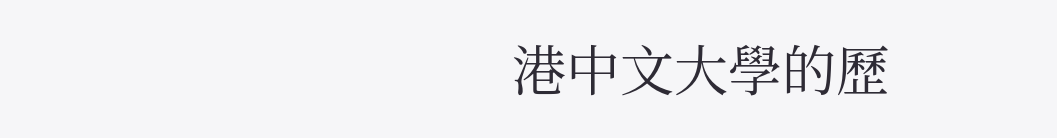港中文大學的歷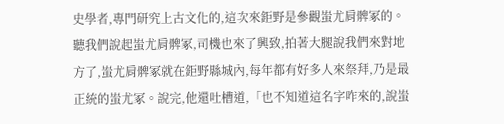史學者,專門研究上古文化的,這次來鉅野是參觀蚩尤肩髀冢的。
聽我們說起蚩尤肩髀冢,司機也來了興致,拍著大腿說我們來對地方了,蚩尤肩髀冢就在鉅野縣城內,每年都有好多人來祭拜,乃是最正統的蚩尤冢。說完,他還吐槽道,「也不知道這名字咋來的,說蚩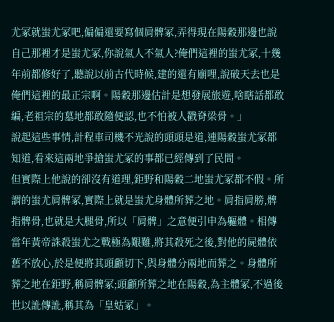尤冢就蚩尤冢吧,偏偏還要寫個肩髀冢,弄得現在陽穀那邊也說自己那裡才是蚩尤冢,你說氣人不氣人?俺們這裡的蚩尤冢,十幾年前都修好了,聽說以前古代時候,建的還有廟哩,說破天去也是俺們這裡的最正宗啊。陽穀那邊估計是想發展旅遊,啥瞎話都敢編,老祖宗的墓地都敢隨便認,也不怕被人戳脊梁骨。」
說起這些事情,計程車司機不光說的頭頭是道,連陽穀蚩尤冢都知道,看來這兩地爭搶蚩尤冢的事都已經傳到了民間。
但實際上他說的卻沒有道理,鉅野和陽穀二地蚩尤冢都不假。所謂的蚩尤肩髀冢,實際上就是蚩尤身體所葬之地。肩指肩膀,髀指髀骨,也就是大腿骨,所以「肩髀」之意便引申為軀體。相傳當年黃帝誅殺蚩尤之戰極為艱難,將其殺死之後,對他的屍體依舊不放心,於是便將其頭顱切下,與身體分兩地而葬之。身體所葬之地在鉅野,稱肩髀冢;頭顱所葬之地在陽穀,為主體冢,不過後世以訛傳訛,稱其為「皇姑冢」。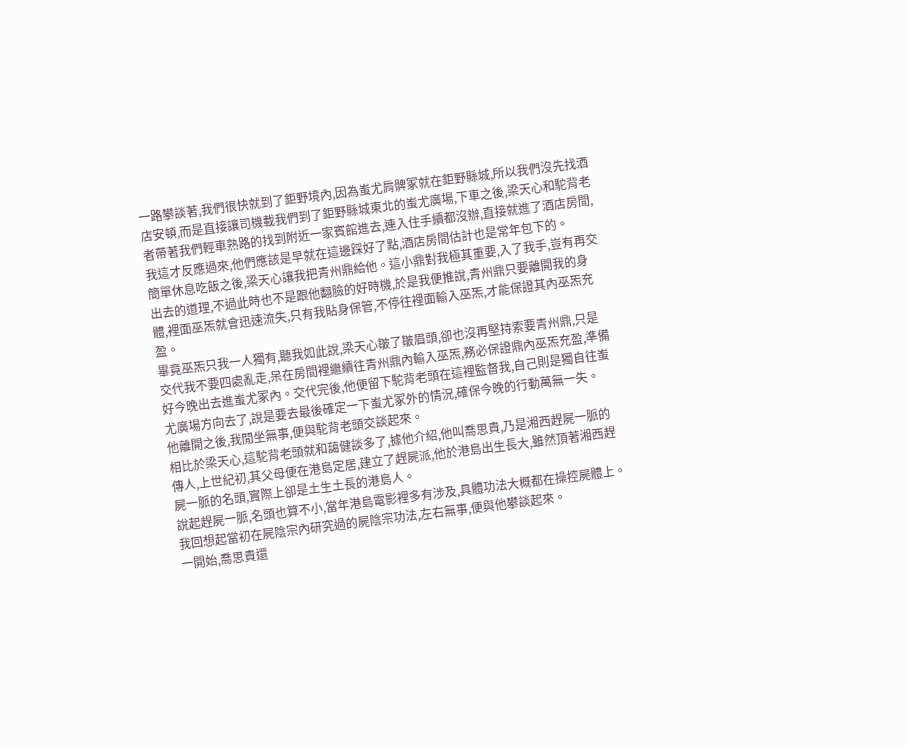一路攀談著,我們很快就到了鉅野境內,因為蚩尤肩髀冢就在鉅野縣城,所以我們沒先找酒店安頓,而是直接讓司機載我們到了鉅野縣城東北的蚩尤廣場,下車之後,梁天心和駝背老者帶著我們輕車熟路的找到附近一家賓館進去,連入住手續都沒辦,直接就進了酒店房間,我這才反應過來,他們應該是早就在這邊踩好了點,酒店房間估計也是常年包下的。
簡單休息吃飯之後,梁天心讓我把青州鼎給他。這小鼎對我極其重要,入了我手,豈有再交出去的道理,不過此時也不是跟他翻臉的好時機,於是我便推說,青州鼎只要離開我的身體,裡面巫炁就會迅速流失,只有我貼身保管,不停往裡面輸入巫炁,才能保證其內巫炁充盈。
畢竟巫炁只我一人獨有,聽我如此說,梁天心皺了皺眉頭,卻也沒再堅持索要青州鼎,只是交代我不要四處亂走,呆在房間裡繼續往青州鼎內輸入巫炁,務必保證鼎內巫炁充盈,準備好今晚出去進蚩尤冢內。交代完後,他便留下駝背老頭在這裡監督我,自己則是獨自往蚩尤廣場方向去了,說是要去最後確定一下蚩尤冢外的情況,確保今晚的行動萬無一失。
他離開之後,我閒坐無事,便與駝背老頭交談起來。
相比於梁天心,這駝背老頭就和藹健談多了,據他介紹,他叫喬思貴,乃是湘西趕屍一脈的傳人,上世紀初,其父母便在港島定居,建立了趕屍派,他於港島出生長大,雖然頂著湘西趕屍一脈的名頭,實際上卻是土生土長的港島人。
說起趕屍一脈,名頭也算不小,當年港島電影裡多有涉及,具體功法大概都在操控屍體上。我回想起當初在屍陰宗內研究過的屍陰宗功法,左右無事,便與他攀談起來。
一開始,喬思貴還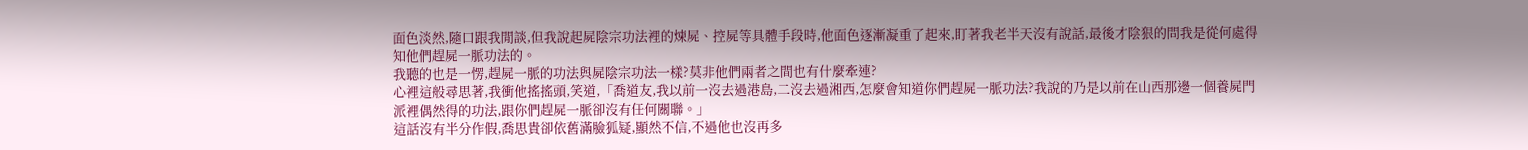面色淡然,隨口跟我閒談,但我說起屍陰宗功法裡的煉屍、控屍等具體手段時,他面色逐漸凝重了起來,盯著我老半天沒有說話,最後才陰狠的問我是從何處得知他們趕屍一脈功法的。
我聽的也是一愣,趕屍一脈的功法與屍陰宗功法一樣?莫非他們兩者之間也有什麼牽連?
心裡這般尋思著,我衝他搖搖頭,笑道,「喬道友,我以前一沒去過港島,二沒去過湘西,怎麼會知道你們趕屍一脈功法?我說的乃是以前在山西那邊一個養屍門派裡偶然得的功法,跟你們趕屍一脈卻沒有任何關聯。」
這話沒有半分作假,喬思貴卻依舊滿臉狐疑,顯然不信,不過他也沒再多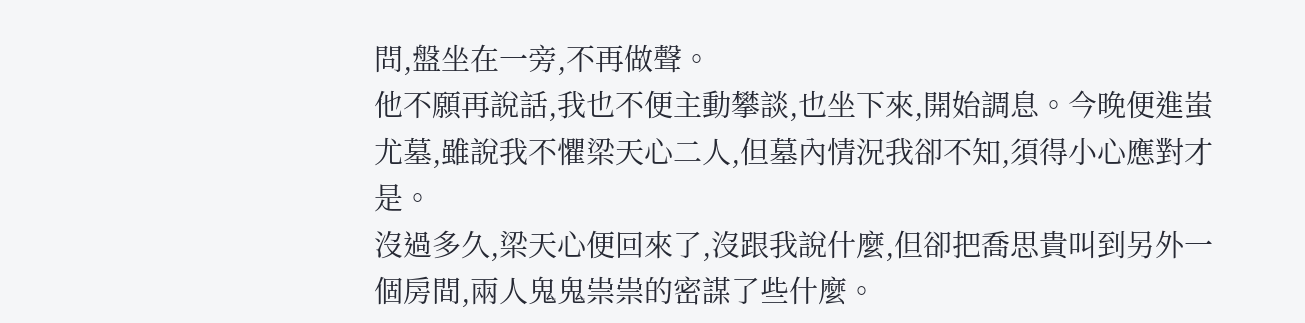問,盤坐在一旁,不再做聲。
他不願再說話,我也不便主動攀談,也坐下來,開始調息。今晚便進蚩尤墓,雖說我不懼梁天心二人,但墓內情況我卻不知,須得小心應對才是。
沒過多久,梁天心便回來了,沒跟我說什麼,但卻把喬思貴叫到另外一個房間,兩人鬼鬼祟祟的密謀了些什麼。